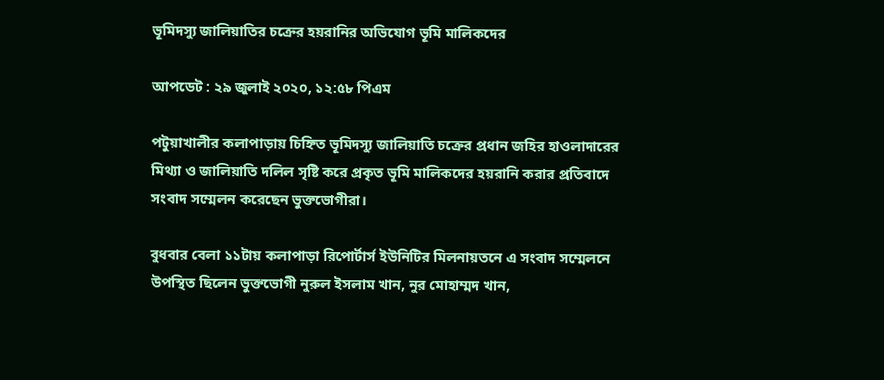ভূমিদস্যু জালিয়াতির চক্রের হয়রানির অভিযোগ ভূমি মালিকদের

আপডেট : ২৯ জুলাই ২০২০, ১২:৫৮ পিএম

পটুয়াখালীর কলাপাড়ায় চিহ্নিত ভূমিদস্যু জালিয়াতি চক্রের প্রধান জহির হাওলাদারের মিথ্যা ও জালিয়াতি দলিল সৃষ্টি করে প্রকৃত ভূমি মালিকদের হয়রানি করার প্রতিবাদে সংবাদ সম্মেলন করেছেন ভুক্তভোগীরা।

বুধবার বেলা ১১টায় কলাপাড়া রিপোর্টার্স ইউনিটির মিলনায়তনে এ সংবাদ সম্মেলনে উপস্থিত ছিলেন ভুক্তভোগী নুরুল ইসলাম খান, নুর মোহাম্মদ খান,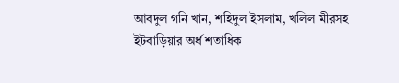আবদুল গনি খান, শহিদুল ইসলাম, খলিল মীরসহ ইটবাড়িয়ার অর্ধ শতাধিক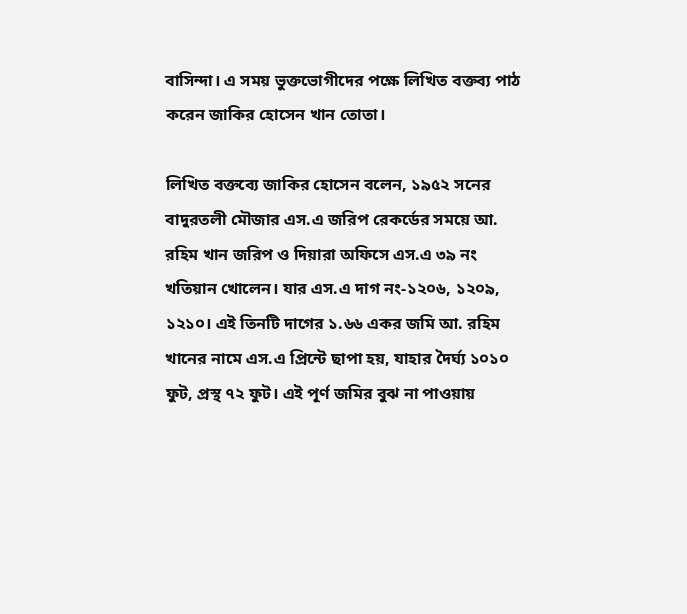বাসিন্দা। এ সময় ভুক্তভোগীদের পক্ষে লিখিত বক্তব্য পাঠ করেন জাকির হোসেন খান তোতা।

লিখিত বক্তব্যে জাকির হোসেন বলেন, ১৯৫২ সনের বাদুরতলী মৌজার এস.এ জরিপ রেকর্ডের সময়ে আ. রহিম খান জরিপ ও দিয়ারা অফিসে এস.এ ৩৯ নং খতিয়ান খোলেন। যার এস.এ দাগ নং-১২০৬, ১২০৯, ১২১০। এই তিনটি দাগের ১.৬৬ একর জমি আ. রহিম খানের নামে এস.এ প্রিন্টে ছাপা হয়, যাহার দৈর্ঘ্য ১০১০ ফুট, প্রস্থ ৭২ ফুট। এই পূর্ণ জমির বুঝ না পাওয়ায়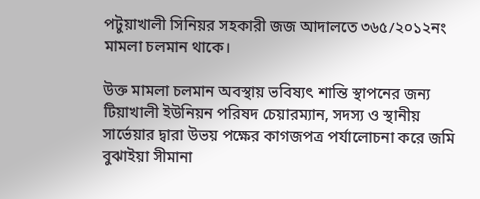পটুয়াখালী সিনিয়র সহকারী জজ আদালতে ৩৬৫/২০১২নং মামলা চলমান থাকে।

উক্ত মামলা চলমান অবস্থায় ভবিষ্যৎ শান্তি স্থাপনের জন্য টিয়াখালী ইউনিয়ন পরিষদ চেয়ারম্যান, সদস্য ও স্থানীয় সার্ভেয়ার দ্বারা উভয় পক্ষের কাগজপত্র পর্যালোচনা করে জমি বুঝাইয়া সীমানা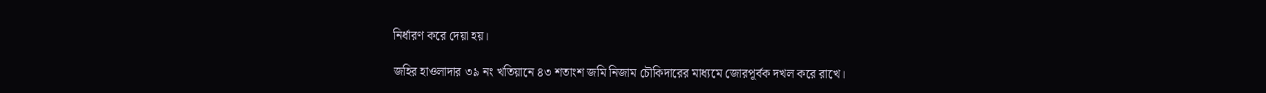নির্ধারণ করে দেয়া হয়।

জহির হাওলাদার ৩৯ নং খতিয়ানে ৪৩ শতাংশ জমি নিজাম চৌকিদারের মাধ্যমে জোরপূর্বক দখল করে রাখে।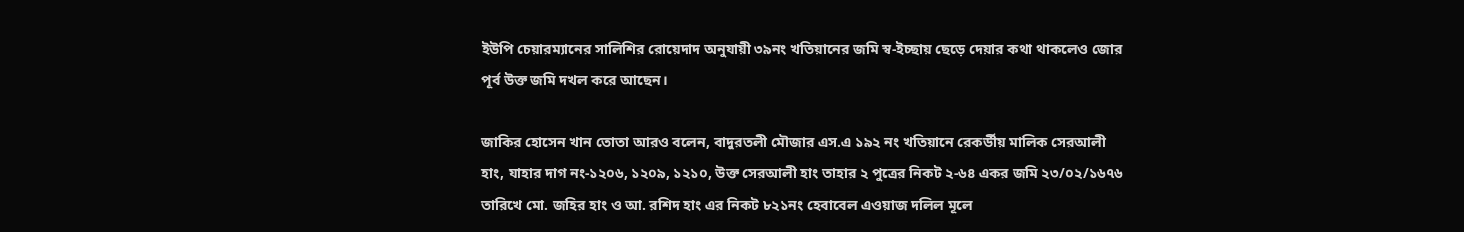ইউপি চেয়ারম্যানের সালিশির রোয়েদাদ অনুযায়ী ৩৯নং খতিয়ানের জমি স্ব-ইচ্ছায় ছেড়ে দেয়ার কথা থাকলেও জোর পূর্ব উক্ত জমি দখল করে আছেন।

জাকির হোসেন খান তোতা আরও বলেন, বাদুরতলী মৌজার এস.এ ১৯২ নং খতিয়ানে রেকর্ডীয় মালিক সেরআলী হাং, যাহার দাগ নং-১২০৬, ১২০৯, ১২১০, উক্ত সেরআলী হাং তাহার ২ পুত্রের নিকট ২-৬৪ একর জমি ২৩/০২/১৬৭৬ তারিখে মো. জহির হাং ও আ. রশিদ হাং এর নিকট ৮২১নং হেবাবেল এওয়াজ দলিল মূলে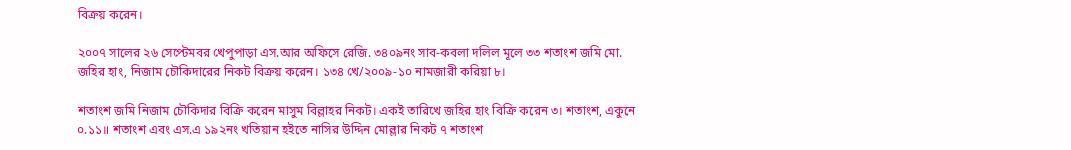বিক্রয় করেন।

২০০৭ সালের ২৬ সেপ্টেমবর খেপুপাড়া এস.আর অফিসে রেজি. ৩৪০৯নং সাব-কবলা দলিল মূলে ৩৩ শতাংশ জমি মো. জহির হাং, নিজাম চৌকিদারের নিকট বিক্রয় করেন। ১৩৪ খে/২০০৯-১০ নামজারী করিয়া ৮।

শতাংশ জমি নিজাম চৌকিদার বিক্রি করেন মাসুম বিল্লাহর নিকট। একই তারিখে জহির হাং বিক্রি করেন ৩। শতাংশ, একুনে ০.১১॥ শতাংশ এবং এস.এ ১৯২নং খতিয়ান হইতে নাসির উদ্দিন মোল্লার নিকট ৭ শতাংশ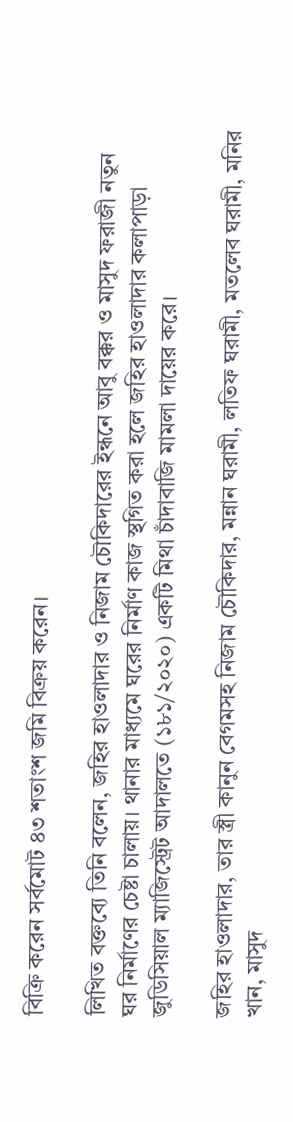বিক্রি করেন সর্বমোট ৪৩ শতাংশ জমি বিক্রয় করেন।

লিখিত বক্তব্যে তিনি বলেন, জহির হাওলাদার ও নিজাম চৌকিদারের ইন্ধনে আবু বক্কর ও মাসুদ ফরাজী নতুন ঘর নির্মাণের চেষ্টা চালায়। থানার মাধ্যমে ঘরের নির্মাণ কাজ স্থগিত করা হলে জহির হাওলাদার কলাপাড়া জুডিসিয়াল ম্যাজিস্ট্রেট আদালতে (১৮১/২০২০) একটি মিথা চাঁদাবাজি মামলা দায়ের করে।

জহির হাওলাদার, তার স্ত্রী কানুন বেগমসহ নিজাম চৌকিদার, মন্নান ঘরামী, লতিফ ঘরামী, মতলেব ঘরামী, মনির খান, মাসুদ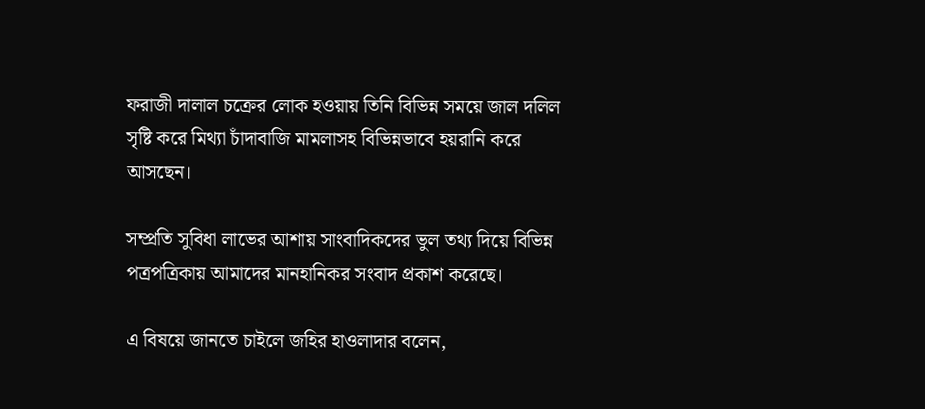ফরাজী দালাল চক্রের লোক হওয়ায় তিনি বিভিন্ন সময়ে জাল দলিল সৃষ্টি করে মিথ্যা চাঁদাবাজি মামলাসহ বিভিন্নভাবে হয়রানি করে আসছেন।

সম্প্রতি সুবিধা লাভের আশায় সাংবাদিকদের ভুল তথ্য দিয়ে বিভিন্ন পত্রপত্রিকায় আমাদের মানহানিকর সংবাদ প্রকাশ করেছে।

এ বিষয়ে জানতে চাইলে জহির হাওলাদার বলেন,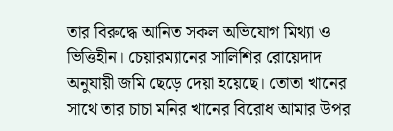তার বিরুদ্ধে আনিত সকল অভিযোগ মিথ্যা ও ভিত্তিহীন। চেয়ারম্যানের সালিশির রোয়েদাদ অনুযায়ী জমি ছেড়ে দেয়া হয়েছে। তোতা খানের সাথে তার চাচা মনির খানের বিরোধ আমার উপর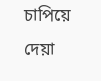চাপিয়ে দেয়া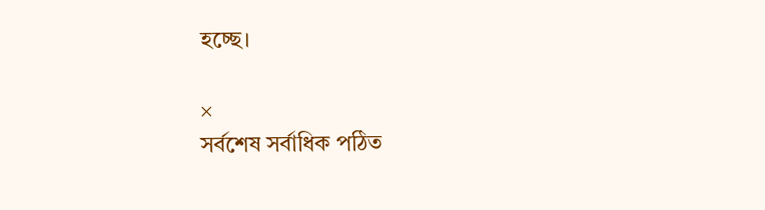হচ্ছে।

×
সর্বশেষ সর্বাধিক পঠিত